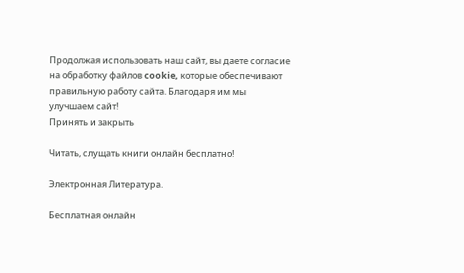Продолжая использовать наш сайт, вы даете согласие на обработку файлов cookie, которые обеспечивают правильную работу сайта. Благодаря им мы улучшаем сайт!
Принять и закрыть

Читать, слущать книги онлайн бесплатно!

Электронная Литература.

Бесплатная онлайн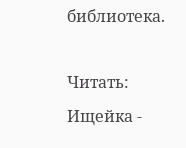библиотека.

Читать: Ищейка -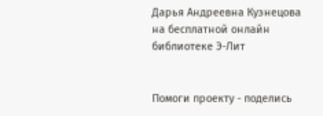Дарья Андреевна Кузнецова на бесплатной онлайн библиотеке Э-Лит


Помоги проекту - поделись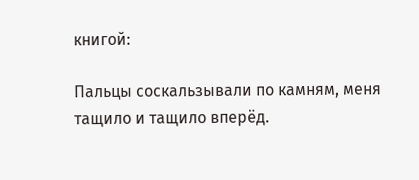книгой:

Пальцы соскальзывали по камням, меня тащило и тащило вперёд.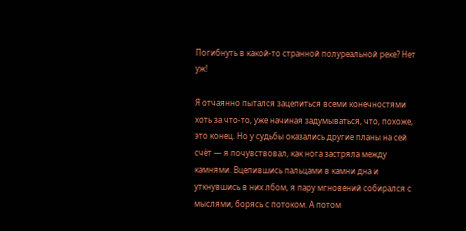Погибнуть в какой-то странной полуреальной реке? Нет уж!

Я отчаянно пытался зацепиться всеми конечностями хоть за что-то, уже начиная задумываться, что, похоже, это конец. Но у судьбы оказались другие планы на сей счёт — я почувствовал, как нога застряла между камнями. Вцепившись пальцами в камни дна и уткнувшись в них лбом, я пару мгновений собирался с мыслями, борясь с потоком. А потом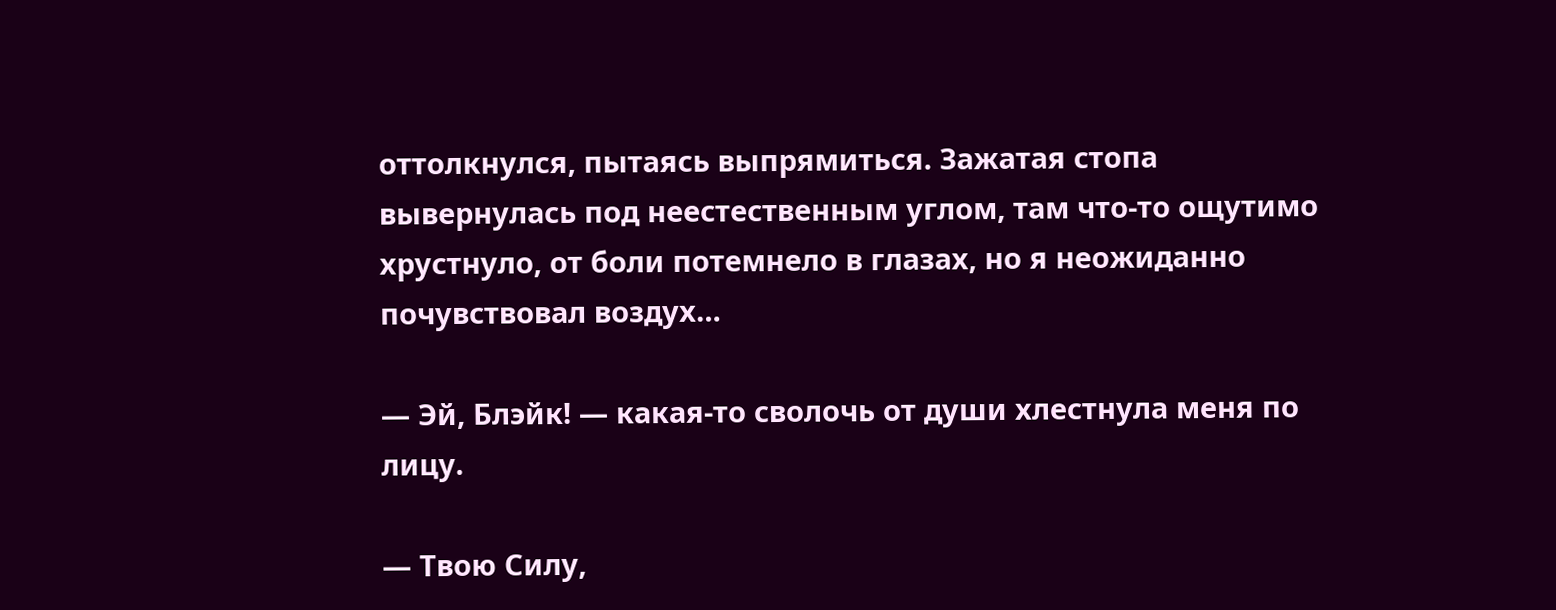оттолкнулся, пытаясь выпрямиться. Зажатая стопа вывернулась под неестественным углом, там что-то ощутимо хрустнуло, от боли потемнело в глазах, но я неожиданно почувствовал воздух…

— Эй, Блэйк! — какая-то сволочь от души хлестнула меня по лицу.

— Твою Силу,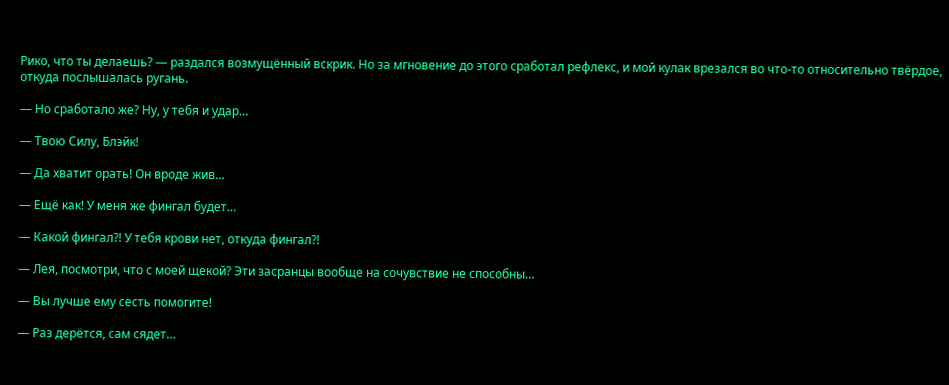Рико, что ты делаешь? — раздался возмущённый вскрик. Но за мгновение до этого сработал рефлекс, и мой кулак врезался во что-то относительно твёрдое, откуда послышалась ругань.

— Но сработало же? Ну, у тебя и удар…

— Твою Силу, Блэйк!

— Да хватит орать! Он вроде жив…

— Ещё как! У меня же фингал будет…

— Какой фингал?! У тебя крови нет, откуда фингал?!

— Лея, посмотри, что с моей щекой? Эти засранцы вообще на сочувствие не способны…

— Вы лучше ему сесть помогите!

— Раз дерётся, сам сядет…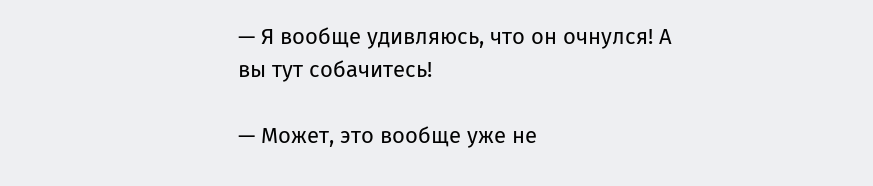— Я вообще удивляюсь, что он очнулся! А вы тут собачитесь!

— Может, это вообще уже не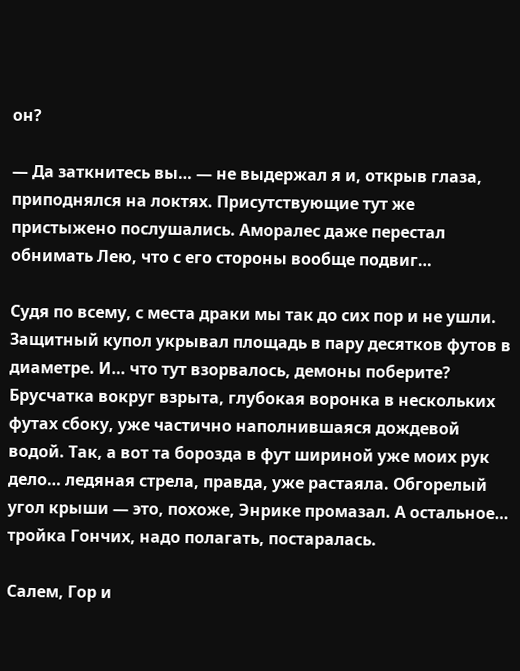он?

— Да заткнитесь вы… — не выдержал я и, открыв глаза, приподнялся на локтях. Присутствующие тут же пристыжено послушались. Аморалес даже перестал обнимать Лею, что с его стороны вообще подвиг…

Судя по всему, с места драки мы так до сих пор и не ушли. Защитный купол укрывал площадь в пару десятков футов в диаметре. И… что тут взорвалось, демоны поберите? Брусчатка вокруг взрыта, глубокая воронка в нескольких футах сбоку, уже частично наполнившаяся дождевой водой. Так, а вот та борозда в фут шириной уже моих рук дело… ледяная стрела, правда, уже растаяла. Обгорелый угол крыши — это, похоже, Энрике промазал. А остальное… тройка Гончих, надо полагать, постаралась.

Салем, Гор и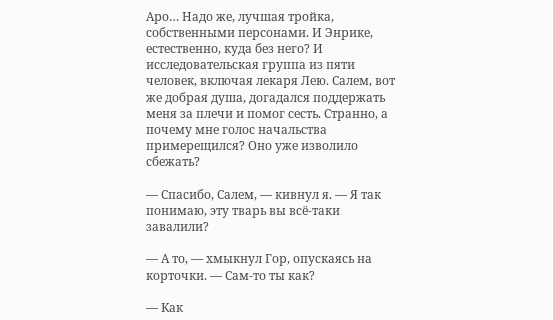Аро… Надо же, лучшая тройка, собственными персонами. И Энрике, естественно, куда без него? И исследовательская группа из пяти человек, включая лекаря Лею. Салем, вот же добрая душа, догадался поддержать меня за плечи и помог сесть. Странно, а почему мне голос начальства примерещился? Оно уже изволило сбежать?

— Спасибо, Салем, — кивнул я. — Я так понимаю, эту тварь вы всё-таки завалили?

— А то, — хмыкнул Гор, опускаясь на корточки. — Сам-то ты как?

— Как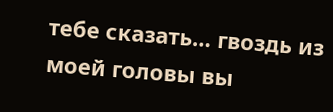тебе сказать… гвоздь из моей головы вы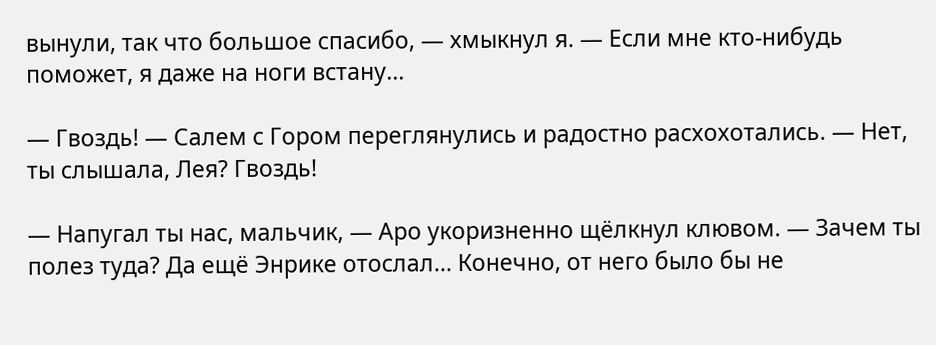вынули, так что большое спасибо, — хмыкнул я. — Если мне кто-нибудь поможет, я даже на ноги встану…

— Гвоздь! — Салем с Гором переглянулись и радостно расхохотались. — Нет, ты слышала, Лея? Гвоздь!

— Напугал ты нас, мальчик, — Аро укоризненно щёлкнул клювом. — Зачем ты полез туда? Да ещё Энрике отослал… Конечно, от него было бы не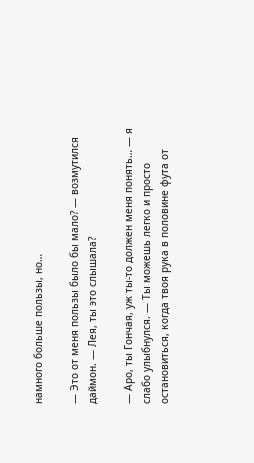намного больше пользы, но…

— Это от меня пользы было бы мало? — возмутился даймон. — Лея, ты это слышала?

— Аро, ты Гончая, уж ты-то должен меня понять… — я слабо улыбнулся. — Ты можешь легко и просто остановиться, когда твоя рука в половине фута от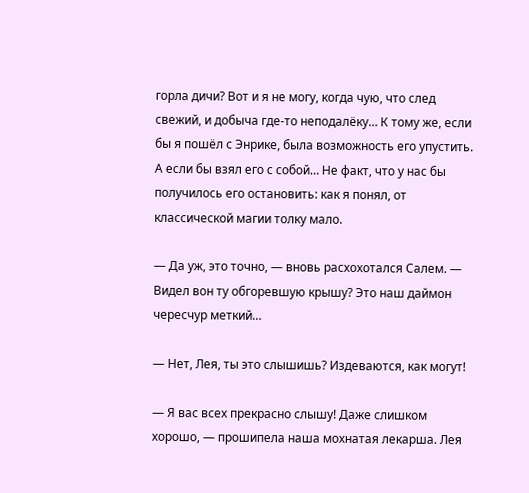горла дичи? Вот и я не могу, когда чую, что след свежий, и добыча где-то неподалёку… К тому же, если бы я пошёл с Энрике, была возможность его упустить. А если бы взял его с собой… Не факт, что у нас бы получилось его остановить: как я понял, от классической магии толку мало.

— Да уж, это точно, — вновь расхохотался Салем. — Видел вон ту обгоревшую крышу? Это наш даймон чересчур меткий…

— Нет, Лея, ты это слышишь? Издеваются, как могут!

— Я вас всех прекрасно слышу! Даже слишком хорошо, — прошипела наша мохнатая лекарша. Лея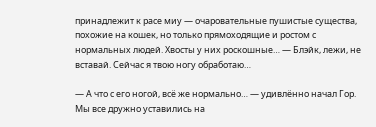принадлежит к расе миу — очаровательные пушистые существа, похожие на кошек, но только прямоходящие и ростом с нормальных людей. Хвосты у них роскошные… — Блэйк, лежи, не вставай. Сейчас я твою ногу обработаю…

— А что с его ногой, всё же нормально… — удивлённо начал Гор. Мы все дружно уставились на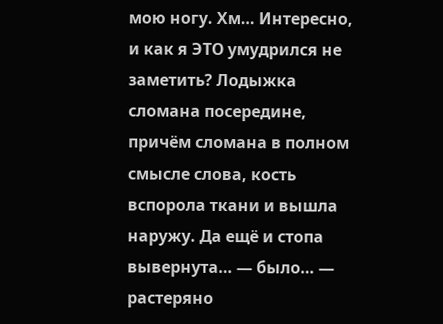мою ногу. Хм… Интересно, и как я ЭТО умудрился не заметить? Лодыжка сломана посередине, причём сломана в полном смысле слова, кость вспорола ткани и вышла наружу. Да ещё и стопа вывернута… — было… — растеряно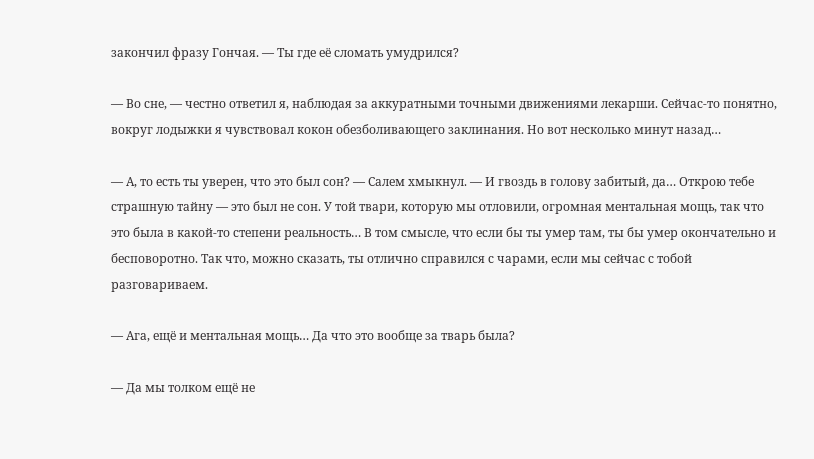закончил фразу Гончая. — Ты где её сломать умудрился?

— Во сне, — честно ответил я, наблюдая за аккуратными точными движениями лекарши. Сейчас-то понятно, вокруг лодыжки я чувствовал кокон обезболивающего заклинания. Но вот несколько минут назад…

— А, то есть ты уверен, что это был сон? — Салем хмыкнул. — И гвоздь в голову забитый, да… Открою тебе страшную тайну — это был не сон. У той твари, которую мы отловили, огромная ментальная мощь, так что это была в какой-то степени реальность… В том смысле, что если бы ты умер там, ты бы умер окончательно и бесповоротно. Так что, можно сказать, ты отлично справился с чарами, если мы сейчас с тобой разговариваем.

— Ага, ещё и ментальная мощь… Да что это вообще за тварь была?

— Да мы толком ещё не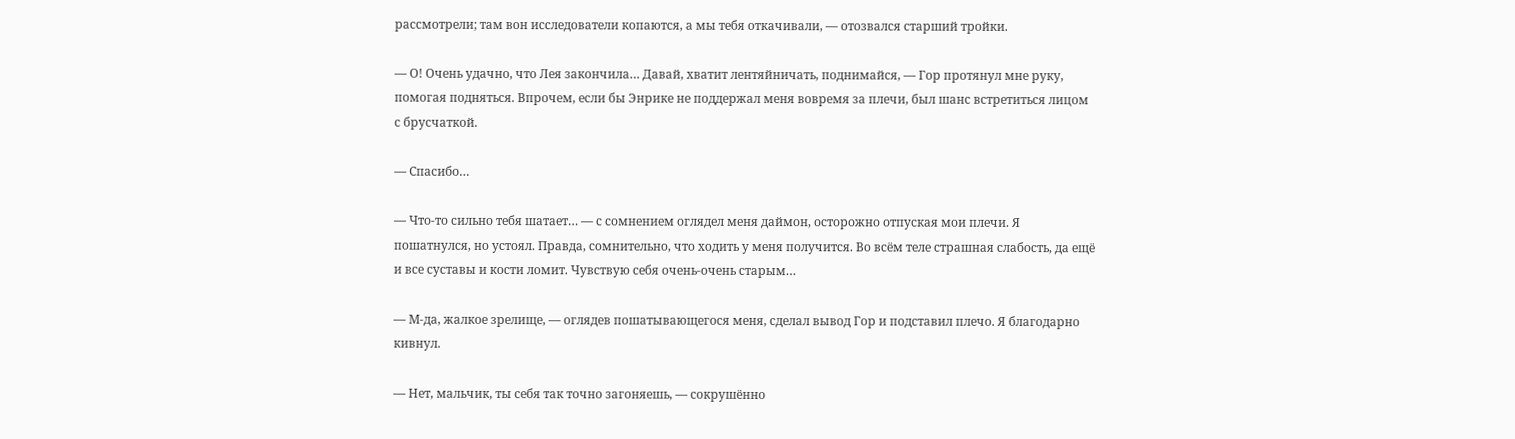рассмотрели; там вон исследователи копаются, а мы тебя откачивали, — отозвался старший тройки.

— О! Очень удачно, что Лея закончила… Давай, хватит лентяйничать, поднимайся, — Гор протянул мне руку, помогая подняться. Впрочем, если бы Энрике не поддержал меня вовремя за плечи, был шанс встретиться лицом с брусчаткой.

— Спасибо…

— Что-то сильно тебя шатает… — с сомнением оглядел меня даймон, осторожно отпуская мои плечи. Я пошатнулся, но устоял. Правда, сомнительно, что ходить у меня получится. Во всём теле страшная слабость, да ещё и все суставы и кости ломит. Чувствую себя очень-очень старым…

— М-да, жалкое зрелище, — оглядев пошатывающегося меня, сделал вывод Гор и подставил плечо. Я благодарно кивнул.

— Нет, мальчик, ты себя так точно загоняешь, — сокрушённо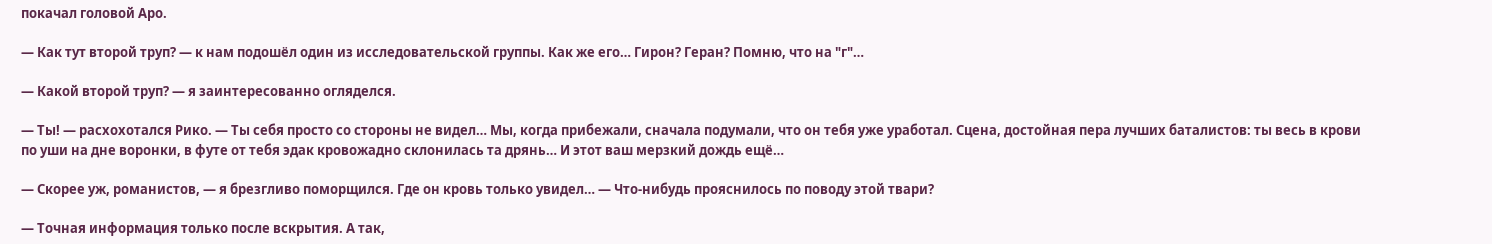покачал головой Аро.

— Как тут второй труп? — к нам подошёл один из исследовательской группы. Как же его… Гирон? Геран? Помню, что на "г"…

— Какой второй труп? — я заинтересованно огляделся.

— Ты! — расхохотался Рико. — Ты себя просто со стороны не видел… Мы, когда прибежали, сначала подумали, что он тебя уже уработал. Сцена, достойная пера лучших баталистов: ты весь в крови по уши на дне воронки, в футе от тебя эдак кровожадно склонилась та дрянь… И этот ваш мерзкий дождь ещё…

— Скорее уж, романистов, — я брезгливо поморщился. Где он кровь только увидел… — Что-нибудь прояснилось по поводу этой твари?

— Точная информация только после вскрытия. А так,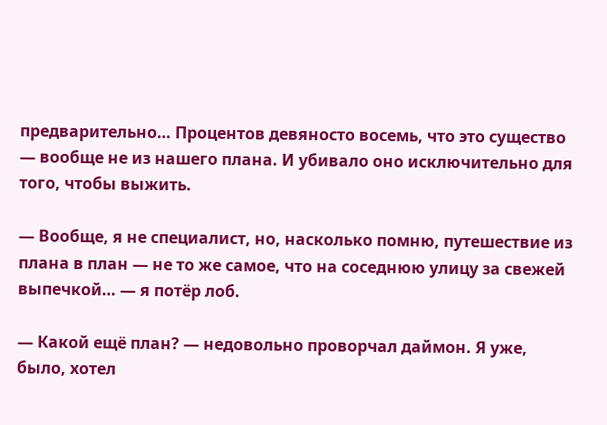предварительно… Процентов девяносто восемь, что это существо — вообще не из нашего плана. И убивало оно исключительно для того, чтобы выжить.

— Вообще, я не специалист, но, насколько помню, путешествие из плана в план — не то же самое, что на соседнюю улицу за свежей выпечкой… — я потёр лоб.

— Какой ещё план? — недовольно проворчал даймон. Я уже, было, хотел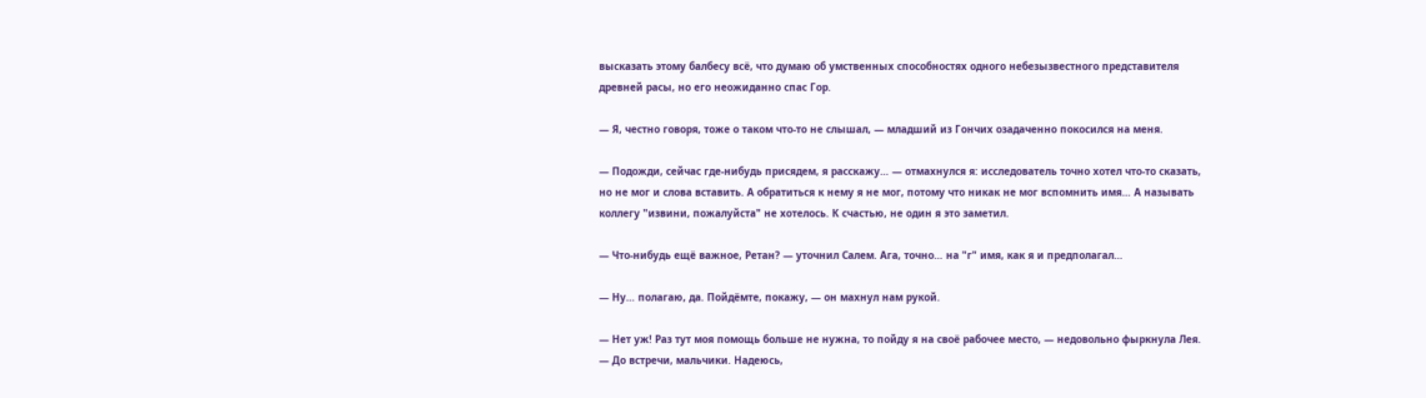высказать этому балбесу всё, что думаю об умственных способностях одного небезызвестного представителя древней расы, но его неожиданно спас Гор.

— Я, честно говоря, тоже о таком что-то не слышал, — младший из Гончих озадаченно покосился на меня.

— Подожди, сейчас где-нибудь присядем, я расскажу… — отмахнулся я: исследователь точно хотел что-то сказать, но не мог и слова вставить. А обратиться к нему я не мог, потому что никак не мог вспомнить имя… А называть коллегу "извини, пожалуйста" не хотелось. К счастью, не один я это заметил.

— Что-нибудь ещё важное, Ретан? — уточнил Салем. Ага, точно… на "г" имя, как я и предполагал…

— Ну… полагаю, да. Пойдёмте, покажу, — он махнул нам рукой.

— Нет уж! Раз тут моя помощь больше не нужна, то пойду я на своё рабочее место, — недовольно фыркнула Лея. — До встречи, мальчики. Надеюсь,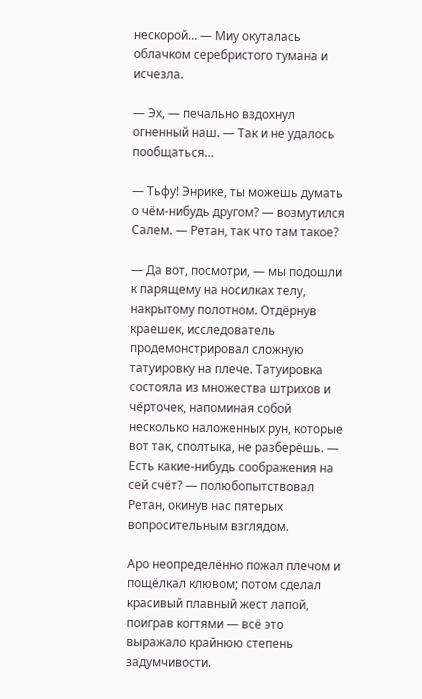нескорой… — Миу окуталась облачком серебристого тумана и исчезла.

— Эх, — печально вздохнул огненный наш. — Так и не удалось пообщаться…

— Тьфу! Энрике, ты можешь думать о чём-нибудь другом? — возмутился Салем. — Ретан, так что там такое?

— Да вот, посмотри, — мы подошли к парящему на носилках телу, накрытому полотном. Отдёрнув краешек, исследователь продемонстрировал сложную татуировку на плече. Татуировка состояла из множества штрихов и чёрточек, напоминая собой несколько наложенных рун, которые вот так, сполтыка, не разберёшь. — Есть какие-нибудь соображения на сей счёт? — полюбопытствовал Ретан, окинув нас пятерых вопросительным взглядом.

Аро неопределённо пожал плечом и пощёлкал клювом; потом сделал красивый плавный жест лапой, поиграв когтями — всё это выражало крайнюю степень задумчивости.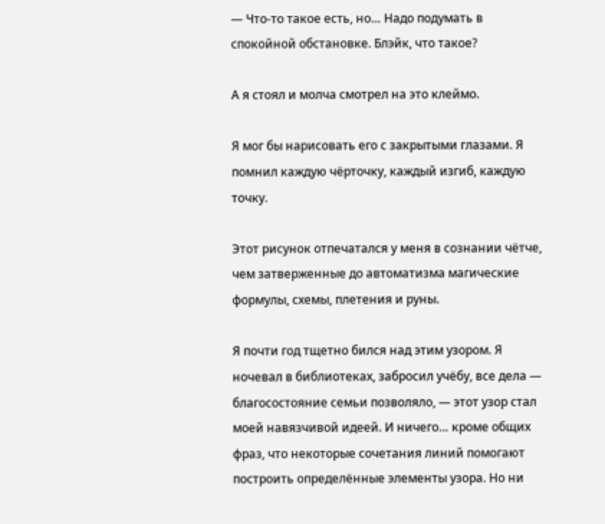— Что-то такое есть, но… Надо подумать в спокойной обстановке. Блэйк, что такое?

А я стоял и молча смотрел на это клеймо.

Я мог бы нарисовать его с закрытыми глазами. Я помнил каждую чёрточку, каждый изгиб, каждую точку.

Этот рисунок отпечатался у меня в сознании чётче, чем затверженные до автоматизма магические формулы, схемы, плетения и руны.

Я почти год тщетно бился над этим узором. Я ночевал в библиотеках, забросил учёбу, все дела — благосостояние семьи позволяло, — этот узор стал моей навязчивой идеей. И ничего… кроме общих фраз, что некоторые сочетания линий помогают построить определённые элементы узора. Но ни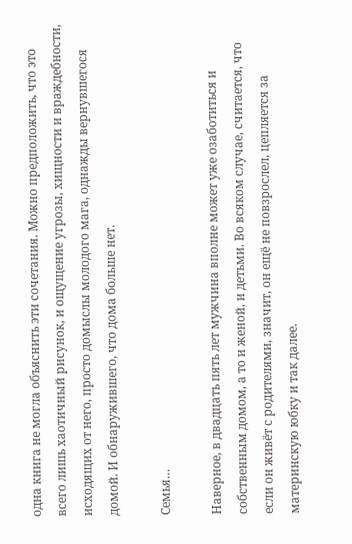одна книга не могла объяснить эти сочетания. Можно предположить, что это всего лишь хаотичный рисунок, и ощущение угрозы, хищности и враждебности, исходящих от него, просто домыслы молодого мага, однажды вернувшегося домой. И обнаружившего, что дома больше нет.

Семья…

Наверное, в двадцать пять лет мужчина вполне может уже озаботиться и собственным домом, а то и женой, и детьми. Во всяком случае, считается, что если он живёт с родителями, значит, он ещё не повзрослел, цепляется за материнскую юбку и так далее.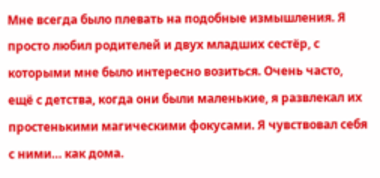Мне всегда было плевать на подобные измышления. Я просто любил родителей и двух младших сестёр, с которыми мне было интересно возиться. Очень часто, ещё с детства, когда они были маленькие, я развлекал их простенькими магическими фокусами. Я чувствовал себя с ними… как дома.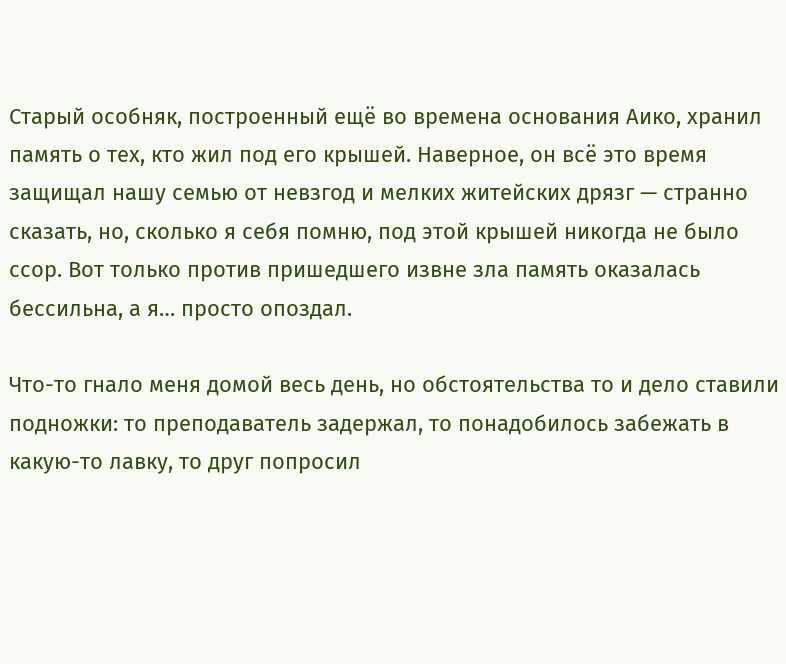Старый особняк, построенный ещё во времена основания Аико, хранил память о тех, кто жил под его крышей. Наверное, он всё это время защищал нашу семью от невзгод и мелких житейских дрязг — странно сказать, но, сколько я себя помню, под этой крышей никогда не было ссор. Вот только против пришедшего извне зла память оказалась бессильна, а я… просто опоздал.

Что-то гнало меня домой весь день, но обстоятельства то и дело ставили подножки: то преподаватель задержал, то понадобилось забежать в какую-то лавку, то друг попросил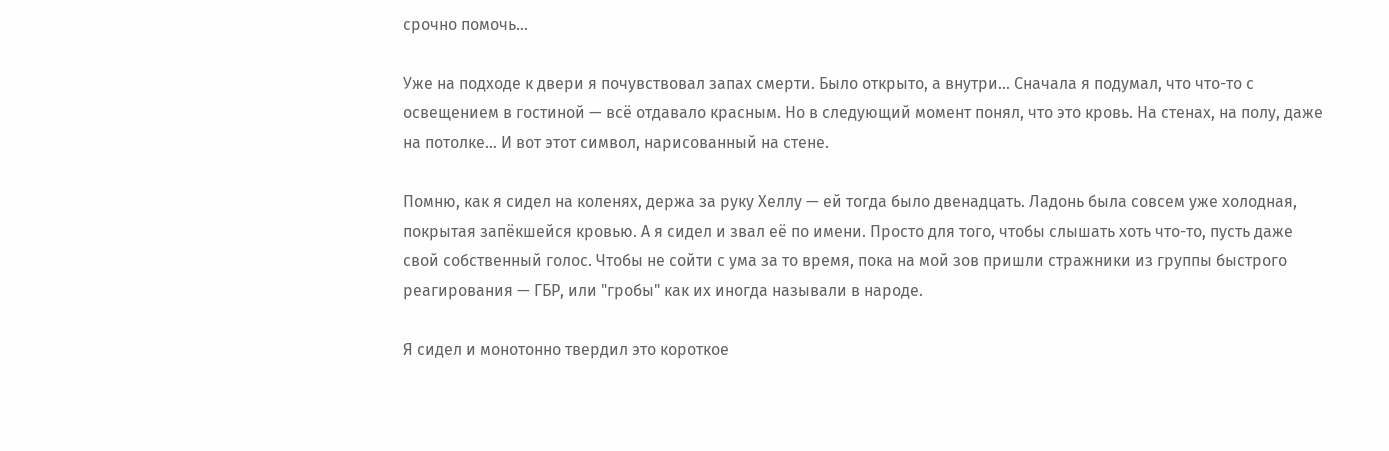срочно помочь…

Уже на подходе к двери я почувствовал запах смерти. Было открыто, а внутри… Сначала я подумал, что что-то с освещением в гостиной — всё отдавало красным. Но в следующий момент понял, что это кровь. На стенах, на полу, даже на потолке… И вот этот символ, нарисованный на стене.

Помню, как я сидел на коленях, держа за руку Хеллу — ей тогда было двенадцать. Ладонь была совсем уже холодная, покрытая запёкшейся кровью. А я сидел и звал её по имени. Просто для того, чтобы слышать хоть что-то, пусть даже свой собственный голос. Чтобы не сойти с ума за то время, пока на мой зов пришли стражники из группы быстрого реагирования — ГБР, или "гробы" как их иногда называли в народе.

Я сидел и монотонно твердил это короткое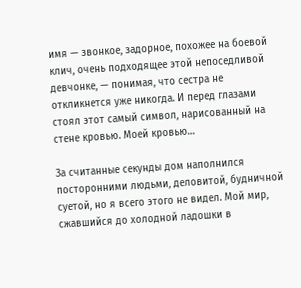имя — звонкое, задорное, похожее на боевой клич, очень подходящее этой непоседливой девчонке, — понимая, что сестра не откликнется уже никогда. И перед глазами стоял этот самый символ, нарисованный на стене кровью. Моей кровью…

За считанные секунды дом наполнился посторонними людьми, деловитой, будничной суетой, но я всего этого не видел. Мой мир, сжавшийся до холодной ладошки в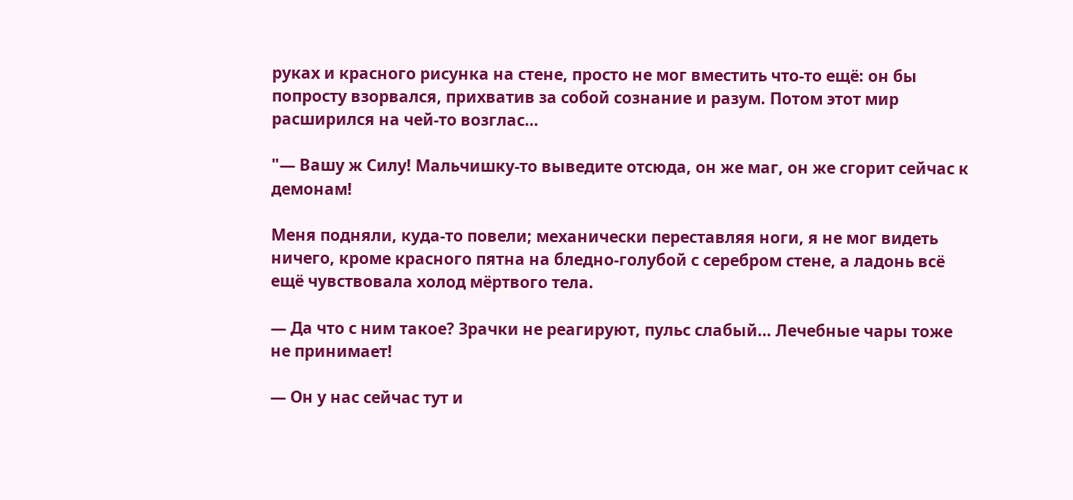руках и красного рисунка на стене, просто не мог вместить что-то ещё: он бы попросту взорвался, прихватив за собой сознание и разум. Потом этот мир расширился на чей-то возглас…

"— Вашу ж Силу! Мальчишку-то выведите отсюда, он же маг, он же сгорит сейчас к демонам!

Меня подняли, куда-то повели; механически переставляя ноги, я не мог видеть ничего, кроме красного пятна на бледно-голубой с серебром стене, а ладонь всё ещё чувствовала холод мёртвого тела.

— Да что с ним такое? Зрачки не реагируют, пульс слабый… Лечебные чары тоже не принимает!

— Он у нас сейчас тут и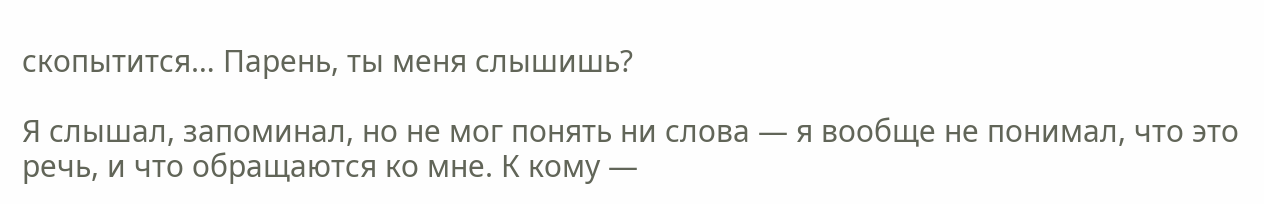скопытится… Парень, ты меня слышишь?

Я слышал, запоминал, но не мог понять ни слова — я вообще не понимал, что это речь, и что обращаются ко мне. К кому —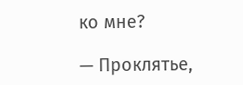ко мне?

— Проклятье,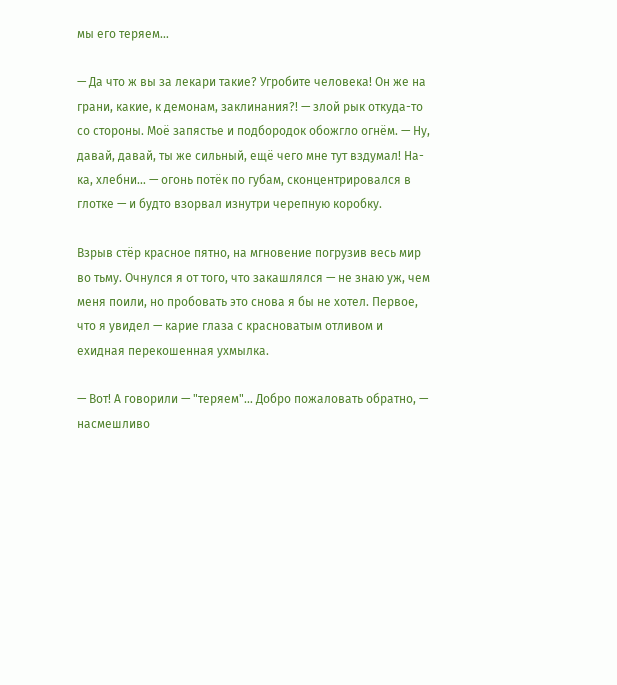мы его теряем…

— Да что ж вы за лекари такие? Угробите человека! Он же на грани, какие, к демонам, заклинания?! — злой рык откуда-то со стороны. Моё запястье и подбородок обожгло огнём. — Ну, давай, давай, ты же сильный, ещё чего мне тут вздумал! На-ка, хлебни… — огонь потёк по губам, сконцентрировался в глотке — и будто взорвал изнутри черепную коробку.

Взрыв стёр красное пятно, на мгновение погрузив весь мир во тьму. Очнулся я от того, что закашлялся — не знаю уж, чем меня поили, но пробовать это снова я бы не хотел. Первое, что я увидел — карие глаза с красноватым отливом и ехидная перекошенная ухмылка.

— Вот! А говорили — "теряем"… Добро пожаловать обратно, — насмешливо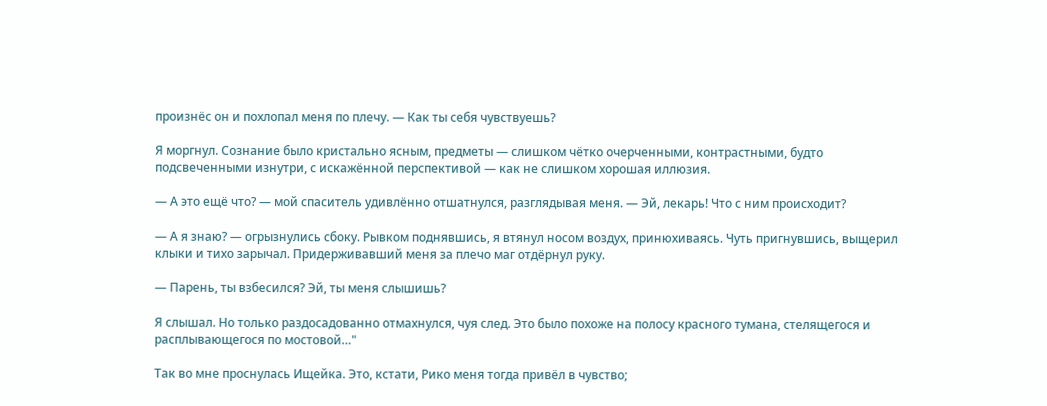произнёс он и похлопал меня по плечу. — Как ты себя чувствуешь?

Я моргнул. Сознание было кристально ясным, предметы — слишком чётко очерченными, контрастными, будто подсвеченными изнутри, с искажённой перспективой — как не слишком хорошая иллюзия.

— А это ещё что? — мой спаситель удивлённо отшатнулся, разглядывая меня. — Эй, лекарь! Что с ним происходит?

— А я знаю? — огрызнулись сбоку. Рывком поднявшись, я втянул носом воздух, принюхиваясь. Чуть пригнувшись, выщерил клыки и тихо зарычал. Придерживавший меня за плечо маг отдёрнул руку.

— Парень, ты взбесился? Эй, ты меня слышишь?

Я слышал. Но только раздосадованно отмахнулся, чуя след. Это было похоже на полосу красного тумана, стелящегося и расплывающегося по мостовой…"

Так во мне проснулась Ищейка. Это, кстати, Рико меня тогда привёл в чувство;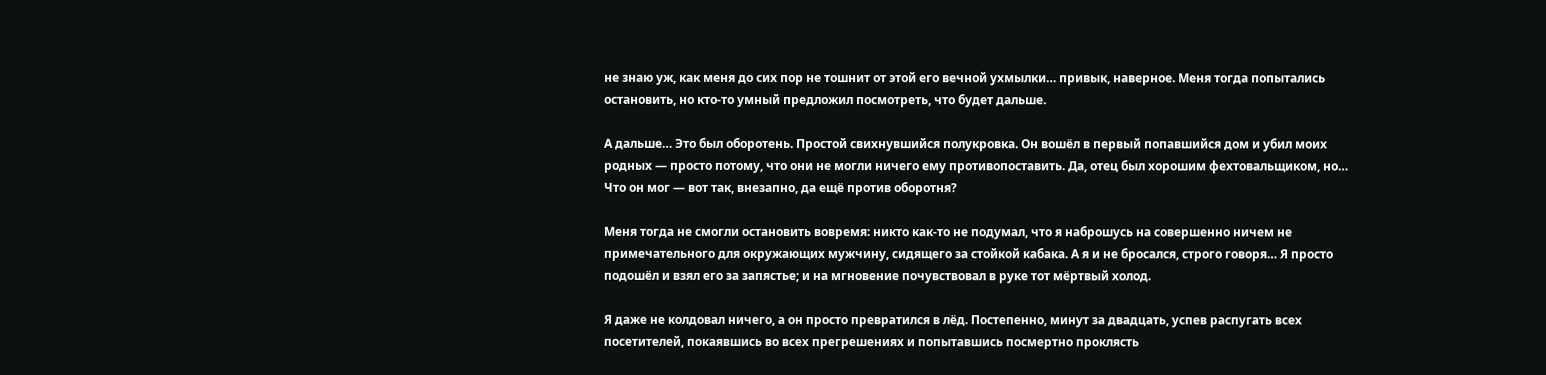не знаю уж, как меня до сих пор не тошнит от этой его вечной ухмылки… привык, наверное. Меня тогда попытались остановить, но кто-то умный предложил посмотреть, что будет дальше.

А дальше… Это был оборотень. Простой свихнувшийся полукровка. Он вошёл в первый попавшийся дом и убил моих родных — просто потому, что они не могли ничего ему противопоставить. Да, отец был хорошим фехтовальщиком, но… Что он мог — вот так, внезапно, да ещё против оборотня?

Меня тогда не смогли остановить вовремя: никто как-то не подумал, что я наброшусь на совершенно ничем не примечательного для окружающих мужчину, сидящего за стойкой кабака. А я и не бросался, строго говоря… Я просто подошёл и взял его за запястье; и на мгновение почувствовал в руке тот мёртвый холод.

Я даже не колдовал ничего, а он просто превратился в лёд. Постепенно, минут за двадцать, успев распугать всех посетителей, покаявшись во всех прегрешениях и попытавшись посмертно проклясть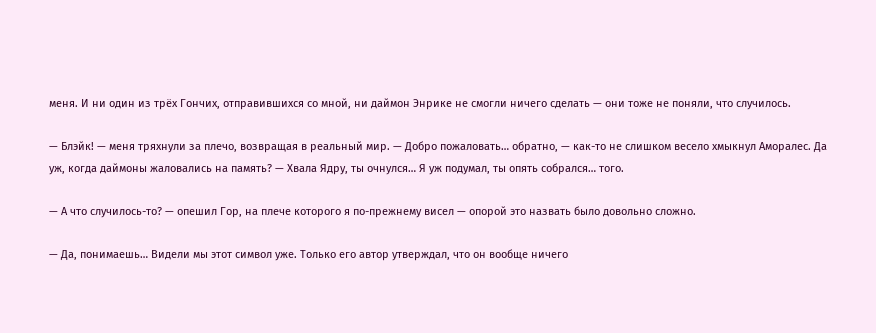меня. И ни один из трёх Гончих, отправившихся со мной, ни даймон Энрике не смогли ничего сделать — они тоже не поняли, что случилось.

— Блэйк! — меня тряхнули за плечо, возвращая в реальный мир. — Добро пожаловать… обратно, — как-то не слишком весело хмыкнул Аморалес. Да уж, когда даймоны жаловались на память? — Хвала Ядру, ты очнулся… Я уж подумал, ты опять собрался… того.

— А что случилось-то? — опешил Гор, на плече которого я по-прежнему висел — опорой это назвать было довольно сложно.

— Да, понимаешь… Видели мы этот символ уже. Только его автор утверждал, что он вообще ничего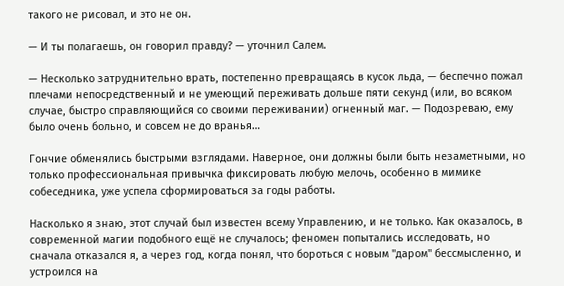такого не рисовал, и это не он.

— И ты полагаешь, он говорил правду? — уточнил Салем.

— Несколько затруднительно врать, постепенно превращаясь в кусок льда, — беспечно пожал плечами непосредственный и не умеющий переживать дольше пяти секунд (или, во всяком случае, быстро справляющийся со своими переживании) огненный маг. — Подозреваю, ему было очень больно, и совсем не до вранья…

Гончие обменялись быстрыми взглядами. Наверное, они должны были быть незаметными, но только профессиональная привычка фиксировать любую мелочь, особенно в мимике собеседника, уже успела сформироваться за годы работы.

Насколько я знаю, этот случай был известен всему Управлению, и не только. Как оказалось, в современной магии подобного ещё не случалось; феномен попытались исследовать, но сначала отказался я, а через год, когда понял, что бороться с новым "даром" бессмысленно, и устроился на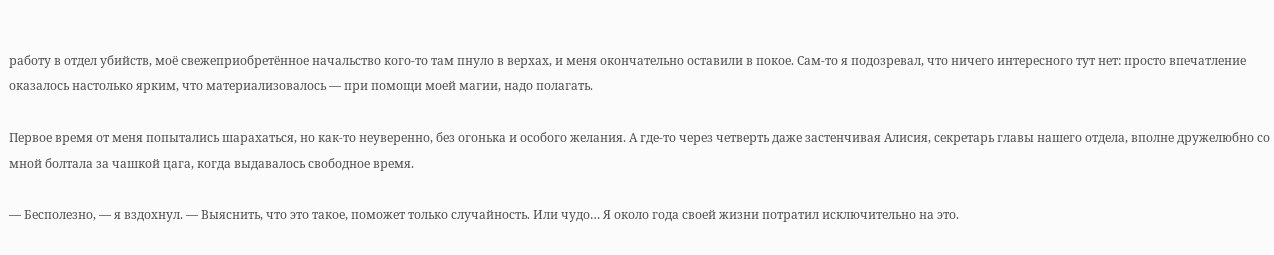работу в отдел убийств, моё свежеприобретённое начальство кого-то там пнуло в верхах, и меня окончательно оставили в покое. Сам-то я подозревал, что ничего интересного тут нет: просто впечатление оказалось настолько ярким, что материализовалось — при помощи моей магии, надо полагать.

Первое время от меня попытались шарахаться, но как-то неуверенно, без огонька и особого желания. А где-то через четверть даже застенчивая Алисия, секретарь главы нашего отдела, вполне дружелюбно со мной болтала за чашкой цага, когда выдавалось свободное время.

— Бесполезно, — я вздохнул. — Выяснить, что это такое, поможет только случайность. Или чудо… Я около года своей жизни потратил исключительно на это.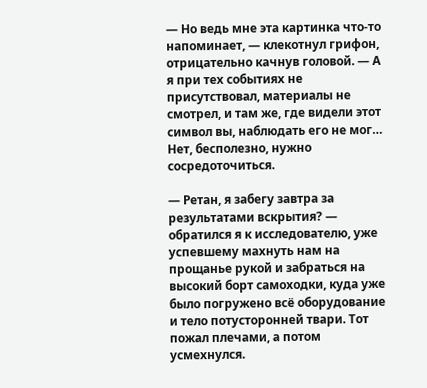— Но ведь мне эта картинка что-то напоминает, — клекотнул грифон, отрицательно качнув головой. — А я при тех событиях не присутствовал, материалы не смотрел, и там же, где видели этот символ вы, наблюдать его не мог… Нет, бесполезно, нужно сосредоточиться.

— Ретан, я забегу завтра за результатами вскрытия? — обратился я к исследователю, уже успевшему махнуть нам на прощанье рукой и забраться на высокий борт самоходки, куда уже было погружено всё оборудование и тело потусторонней твари. Тот пожал плечами, а потом усмехнулся.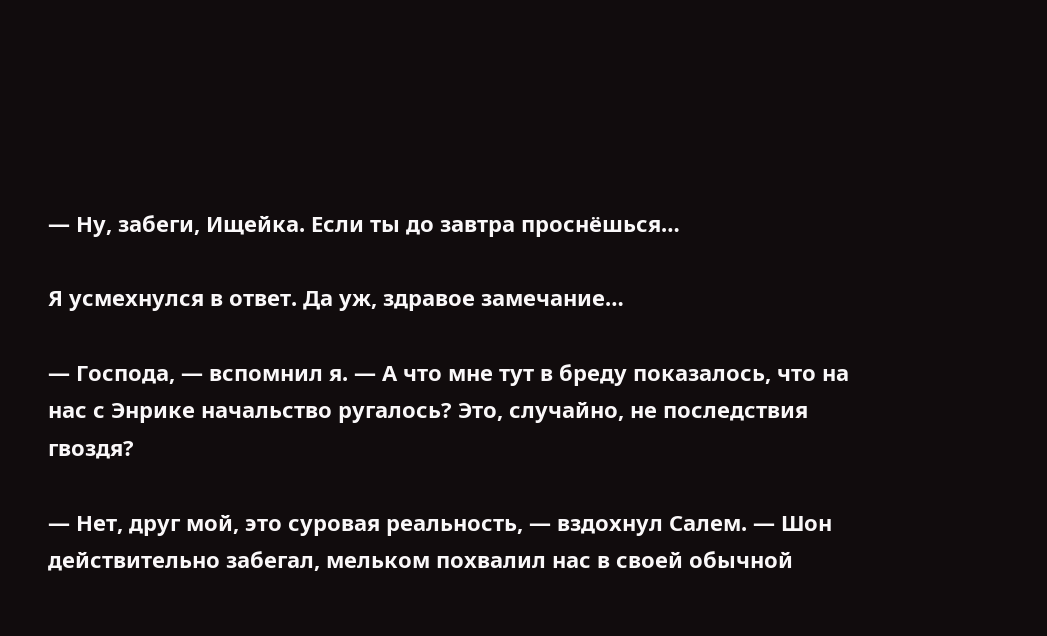— Ну, забеги, Ищейка. Если ты до завтра проснёшься…

Я усмехнулся в ответ. Да уж, здравое замечание…

— Господа, — вспомнил я. — А что мне тут в бреду показалось, что на нас с Энрике начальство ругалось? Это, случайно, не последствия гвоздя?

— Нет, друг мой, это суровая реальность, — вздохнул Салем. — Шон действительно забегал, мельком похвалил нас в своей обычной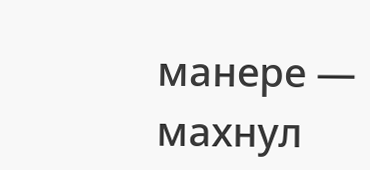манере — махнул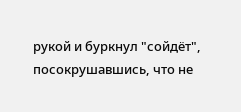рукой и буркнул "сойдёт", посокрушавшись, что не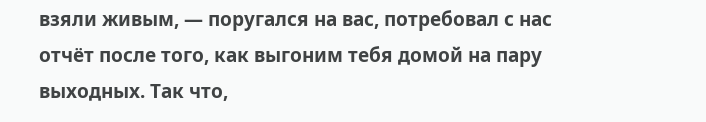взяли живым, — поругался на вас, потребовал с нас отчёт после того, как выгоним тебя домой на пару выходных. Так что,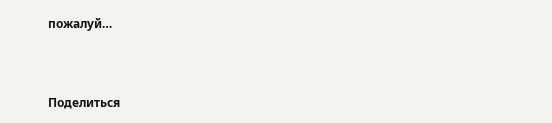пожалуй…



Поделиться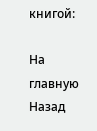книгой:

На главную
Назад